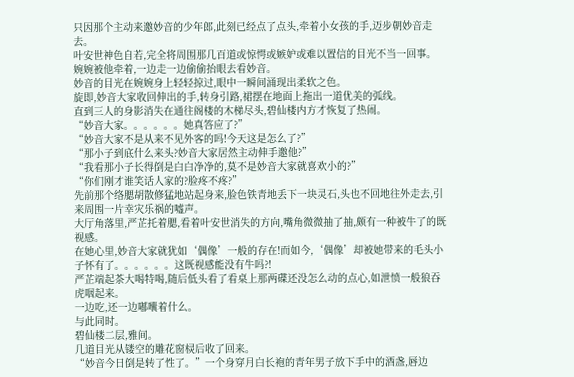只因那个主动来邀妙音的少年郎,此刻已经点了点头,牵着小女孩的手,迈步朝妙音走去。
叶安世神色自若,完全将周围那几百道或惊愕或嫉妒或难以置信的目光不当一回事。
婉婉被他牵着,一边走一边偷偷抬眼去看妙音。
妙音的目光在婉婉身上轻轻掠过,眼中一瞬间涌现出柔软之色。
旋即,妙音大家收回伸出的手,转身引路,裙摆在地面上拖出一道优美的弧线。
直到三人的身影消失在通往阁楼的木梯尽头,碧仙楼内方才恢复了热闹。
“妙音大家。。。。。。她真答应了?”
“妙音大家不是从来不见外客的吗!今天这是怎么了?”
“那小子到底什么来头?妙音大家居然主动伸手邀他?”
“我看那小子长得倒是白白净净的,莫不是妙音大家就喜欢小的?”
“你们刚才谁笑话人家的?脸疼不疼?”
先前那个络腮胡散修猛地站起身来,脸色铁青地丢下一块灵石,头也不回地往外走去,引来周围一片幸灾乐祸的嘘声。
大厅角落里,严芷托着腮,看着叶安世消失的方向,嘴角微微抽了抽,颇有一种被牛了的既视感。
在她心里,妙音大家就犹如‘偶像’一般的存在!而如今,‘偶像’却被她带来的毛头小子怀有了。。。。。。这既视感能没有牛吗?!
严芷端起茶大喝特喝,随后低头看了看桌上那两碟还没怎么动的点心,如泄愤一般狼吞虎咽起来。
一边吃,还一边嘟囔着什么。
与此同时。
碧仙楼二层,雅间。
几道目光从镂空的雕花窗棂后收了回来。
“妙音今日倒是转了性了。”一个身穿月白长袍的青年男子放下手中的酒盏,唇边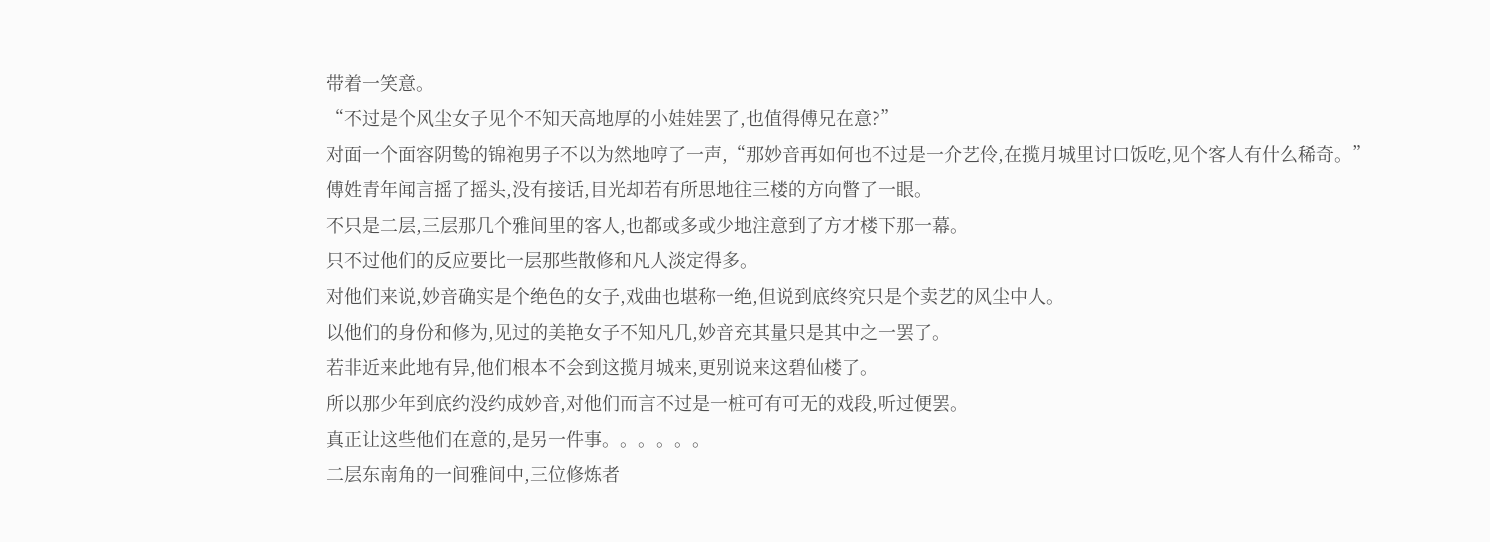带着一笑意。
“不过是个风尘女子见个不知天高地厚的小娃娃罢了,也值得傅兄在意?”
对面一个面容阴鸷的锦袍男子不以为然地哼了一声,“那妙音再如何也不过是一介艺伶,在揽月城里讨口饭吃,见个客人有什么稀奇。”
傅姓青年闻言摇了摇头,没有接话,目光却若有所思地往三楼的方向瞥了一眼。
不只是二层,三层那几个雅间里的客人,也都或多或少地注意到了方才楼下那一幕。
只不过他们的反应要比一层那些散修和凡人淡定得多。
对他们来说,妙音确实是个绝色的女子,戏曲也堪称一绝,但说到底终究只是个卖艺的风尘中人。
以他们的身份和修为,见过的美艳女子不知凡几,妙音充其量只是其中之一罢了。
若非近来此地有异,他们根本不会到这揽月城来,更别说来这碧仙楼了。
所以那少年到底约没约成妙音,对他们而言不过是一桩可有可无的戏段,听过便罢。
真正让这些他们在意的,是另一件事。。。。。。
二层东南角的一间雅间中,三位修炼者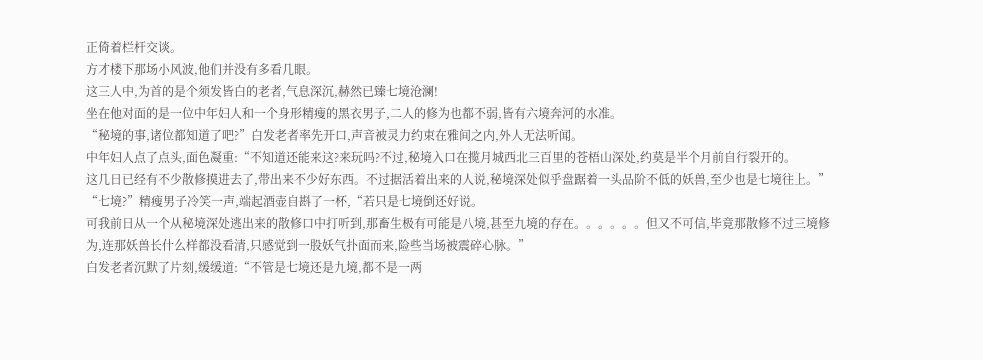正倚着栏杆交谈。
方才楼下那场小风波,他们并没有多看几眼。
这三人中,为首的是个须发皆白的老者,气息深沉,赫然已臻七境沧澜!
坐在他对面的是一位中年妇人和一个身形精瘦的黑衣男子,二人的修为也都不弱,皆有六境奔河的水准。
“秘境的事,诸位都知道了吧?”白发老者率先开口,声音被灵力约束在雅间之内,外人无法听闻。
中年妇人点了点头,面色凝重:“不知道还能来这?来玩吗?不过,秘境入口在揽月城西北三百里的苍梧山深处,约莫是半个月前自行裂开的。
这几日已经有不少散修摸进去了,带出来不少好东西。不过据活着出来的人说,秘境深处似乎盘踞着一头品阶不低的妖兽,至少也是七境往上。”
“七境?”精瘦男子冷笑一声,端起酒壶自斟了一杯,“若只是七境倒还好说。
可我前日从一个从秘境深处逃出来的散修口中打听到,那畜生极有可能是八境,甚至九境的存在。。。。。。但又不可信,毕竟那散修不过三境修为,连那妖兽长什么样都没看清,只感觉到一股妖气扑面而来,险些当场被震碎心脉。”
白发老者沉默了片刻,缓缓道:“不管是七境还是九境,都不是一两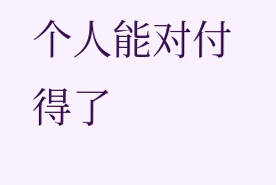个人能对付得了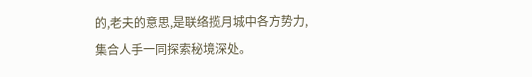的,老夫的意思,是联络揽月城中各方势力,集合人手一同探索秘境深处。